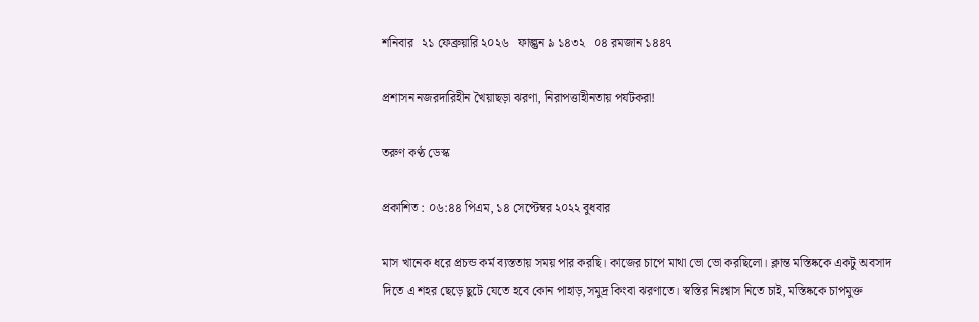শনিবার   ২১ ফেব্রুয়ারি ২০২৬   ফাল্গুন ৯ ১৪৩২   ০৪ রমজান ১৪৪৭

প্রশাসন নজরদারিহীন খৈয়াছড়া ঝরণা, নিরাপত্তাহীনতায় পর্যটকরা!

তরুণ কণ্ঠ ডেস্ক

প্রকাশিত : ০৬:৪৪ পিএম, ১৪ সেপ্টেম্বর ২০২২ বুধবার

মাস খানেক ধরে প্রচন্ড কর্ম ব্যস্ততায় সময় পার করছি। কাজের চাপে মাথা ভো ভো করছিলো। ক্লান্ত মস্তিষ্ককে একটু অবসাদ দিতে এ শহর ছেড়ে ছুটে যেতে হবে কোন পাহাড়,সমুদ্র কিংবা ঝরণাতে। স্বস্তির নিঃশ্বাস নিতে চাই, মস্তিষ্ককে চাপমুক্ত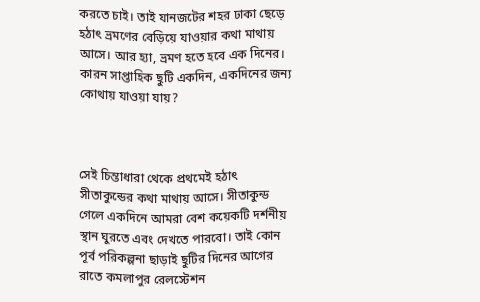করতে চাই। তাই যানজটের শহর ঢাকা ছেড়ে হঠাৎ ভ্রমণের বেড়িয়ে যাওয়ার কথা মাথায় আসে। আর হ্যা, ভ্রমণ হতে হবে এক দিনের। কারন সাপ্তাহিক ছুটি একদিন, একদিনের জন্য কোথায় যাওয়া যায়?



সেই চিন্তাধারা থেকে প্রথমেই হঠাৎ সীতাকুন্ডের কথা মাথায় আসে। সীতাকুন্ড গেলে একদিনে আমরা বেশ কয়েকটি দর্শনীয় স্থান ঘুরতে এবং দেখতে পারবো। তাই কোন পূর্ব পরিকল্পনা ছাড়াই ছুটির দিনের আগের রাতে কমলাপুর রেলস্টেশন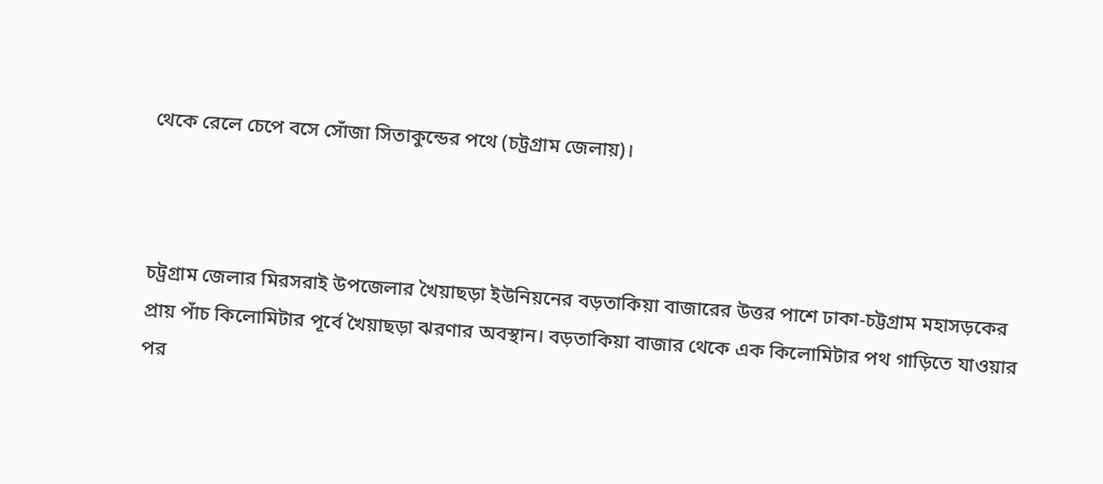থেকে রেলে চেপে বসে সোঁজা সিতাকুন্ডের পথে (চট্রগ্রাম জেলায়)।



চট্রগ্রাম জেলার মিরসরাই উপজেলার খৈয়াছড়া ইউনিয়নের বড়তাকিয়া বাজারের উত্তর পাশে ঢাকা-চট্টগ্রাম মহাসড়কের প্রায় পাঁচ কিলোমিটার পূর্বে খৈয়াছড়া ঝরণার অবস্থান। বড়তাকিয়া বাজার থেকে এক কিলোমিটার পথ গাড়িতে যাওয়ার পর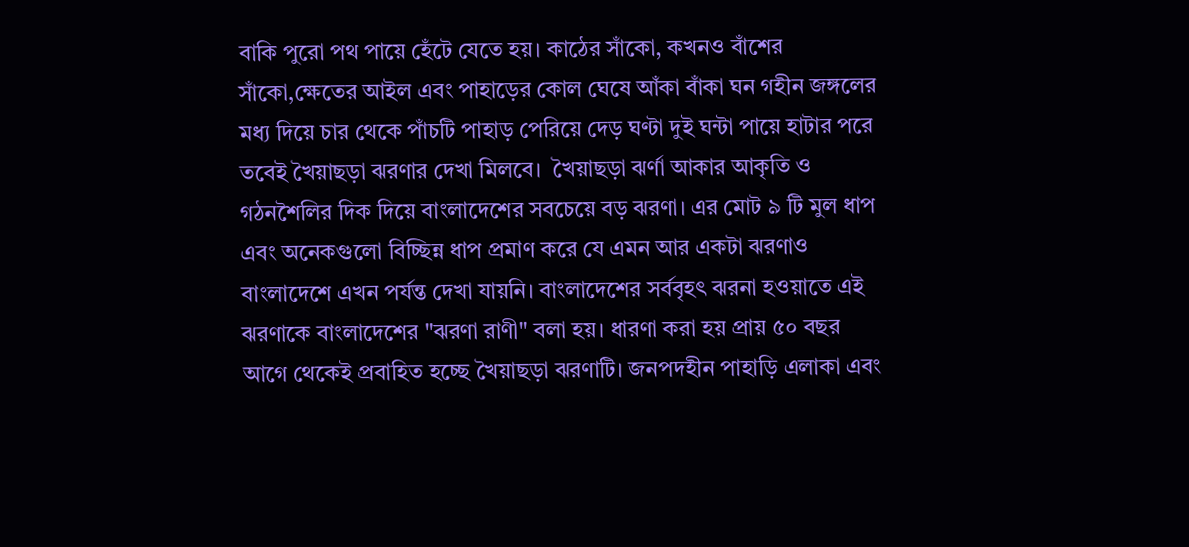বাকি পুরো পথ পায়ে হেঁটে যেতে হয়। কাঠের সাঁকো, কখনও বাঁশের সাঁকো,ক্ষেতের আইল এবং পাহাড়ের কোল ঘেষে আঁকা বাঁকা ঘন গহীন জঙ্গলের মধ্য দিয়ে চার থেকে পাঁচটি পাহাড় পেরিয়ে দেড় ঘণ্টা দুই ঘন্টা পায়ে হাটার পরে তবেই খৈয়াছড়া ঝরণার দেখা মিলবে।  খৈয়াছড়া ঝর্ণা আকার আকৃতি ও গঠনশৈলির দিক দিয়ে বাংলাদেশের সবচেয়ে বড় ঝরণা। এর মোট ৯ টি মুল ধাপ এবং অনেকগুলো বিচ্ছিন্ন ধাপ প্রমাণ করে যে এমন আর একটা ঝরণাও বাংলাদেশে এখন পর্যন্ত দেখা যায়নি। বাংলাদেশের সর্ববৃহৎ ঝরনা হওয়াতে এই ঝরণাকে বাংলাদেশের "ঝরণা রাণী" বলা হয়। ধারণা করা হয় প্রায় ৫০ বছর আগে থেকেই প্রবাহিত হচ্ছে খৈয়াছড়া ঝরণাটি। জনপদহীন পাহাড়ি এলাকা এবং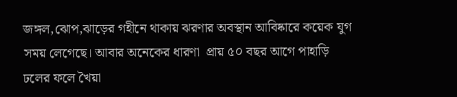জঙ্গল,ঝোপ,ঝাড়ের গহীনে থাকায় ঝরণার অবস্থান আবিষ্কারে কয়েক যুগ সময় লেগেছে। আবার অনেকের ধারণা  প্রায় ৫০ বছর আগে পাহাড়ি ঢলের ফলে খৈয়া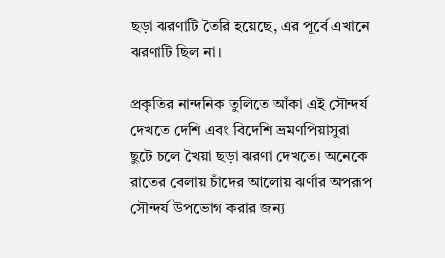ছড়া ঝরণাটি তৈরি হয়েছে, এর পূর্বে এখানে ঝরণাটি ছিল না।

প্রকৃতির নান্দনিক তুলিতে আঁকা এই সৌন্দর্য দেখতে দেশি এবং বিদেশি ভ্রমণপিয়াসুরা ছুটে চলে খৈয়া ছড়া ঝরণা দেখতে। অনেকে রাতের বেলায় চাঁদের আলোয় ঝর্ণার অপরূপ সৌন্দর্য উপভোগ করার জন্য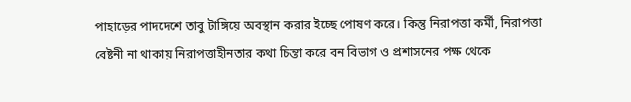পাহাড়ের পাদদেশে তাবু টাঙ্গিয়ে অবস্থান করার ইচ্ছে পোষণ করে। কিন্তু নিরাপত্তা কর্মী, নিরাপত্তা বেষ্টনী না থাকায় নিরাপত্তাহীনতার কথা চিন্তা করে বন বিভাগ ও প্রশাসনের পক্ষ থেকে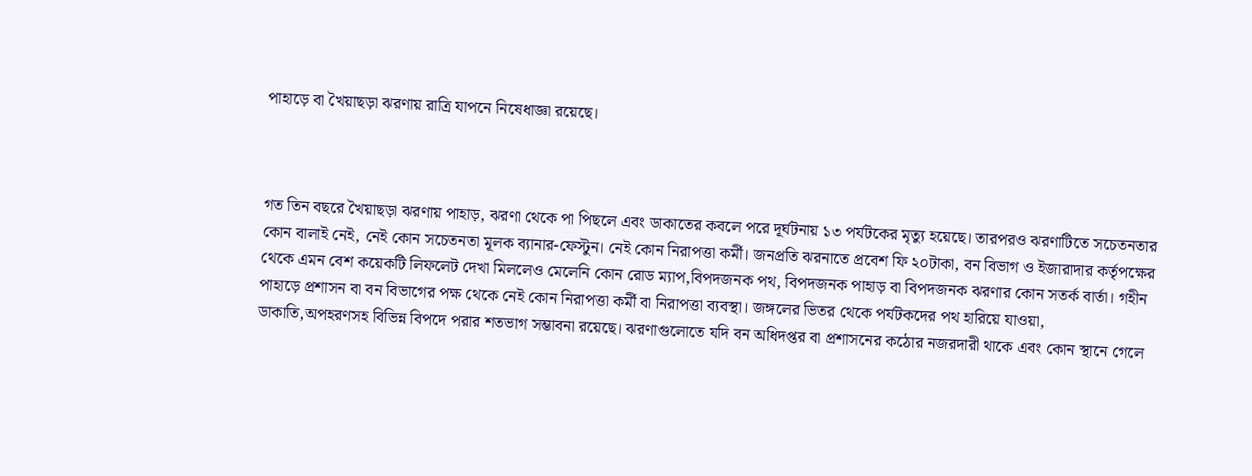পাহাড়ে বা খৈয়াছড়া ঝরণায় রাত্রি যাপনে নিষেধাজ্ঞা রয়েছে।



গত তিন বছরে খৈয়াছড়া ঝরণায় পাহাড়, ঝরণা থেকে পা পিছলে এবং ডাকাতের কবলে পরে দূর্ঘটনায় ১৩ পর্যটকের মৃত্যু হয়েছে। তারপরও ঝরণাটিতে সচেতনতার কোন বালাই নেই, নেই কোন সচেতনতা মূলক ব্যানার-ফেস্টুন। নেই কোন নিরাপত্তা কর্মী। জনপ্রতি ঝরনাতে প্রবেশ ফি ২০টাকা, বন বিভাগ ও ইজারাদার কর্তৃপক্ষের থেকে এমন বেশ কয়েকটি লিফলেট দেখা মিললেও মেলেনি কোন রোড ম্যাপ,বিপদজনক পথ, বিপদজনক পাহাড় বা বিপদজনক ঝরণার কোন সতর্ক বার্তা। গহীন পাহাড়ে প্রশাসন বা বন বিভাগের পক্ষ থেকে নেই কোন নিরাপত্তা কর্মী বা নিরাপত্তা ব্যবস্থা। জঙ্গলের ভিতর থেকে পর্যটকদের পথ হারিয়ে যাওয়া, ডাকাতি,অপহরণসহ বিভিন্ন বিপদে পরার শতভাগ সম্ভাবনা রয়েছে। ঝরণাগুলোতে যদি বন অধিদপ্তর বা প্রশাসনের কঠোর নজরদারী থাকে এবং কোন স্থানে গেলে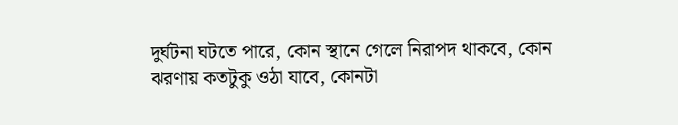দুর্ঘটনা ঘটতে পারে, কোন স্থানে গেলে নিরাপদ থাকবে, কোন ঝরণায় কতটুকু ওঠা যাবে, কোনটা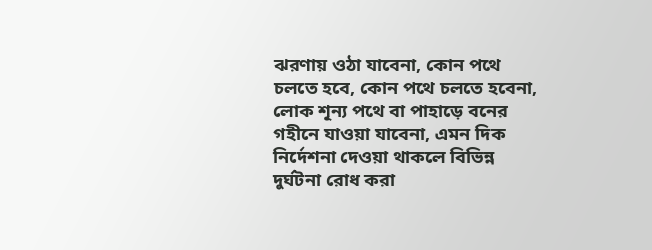ঝরণায় ওঠা যাবেনা, কোন পথে চলতে হবে, কোন পথে চলতে হবেনা, লোক শূন্য পথে বা পাহাড়ে বনের গহীনে যাওয়া যাবেনা, এমন দিক নির্দেশনা দেওয়া থাকলে বিভিন্ন দুর্ঘটনা রোধ করা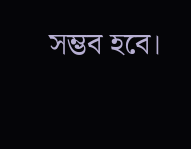সম্ভব হবে।